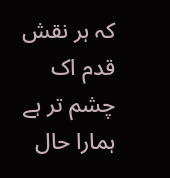کہ ہر نقش قدم اک چشم تر ہے
ہمارا حال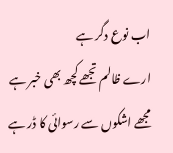اب نوع دگر ہے
ارے ظالم تجھے کچھ بھی خبر ہے
مجھے اشکوں سے رسوائی کا ڈر ہے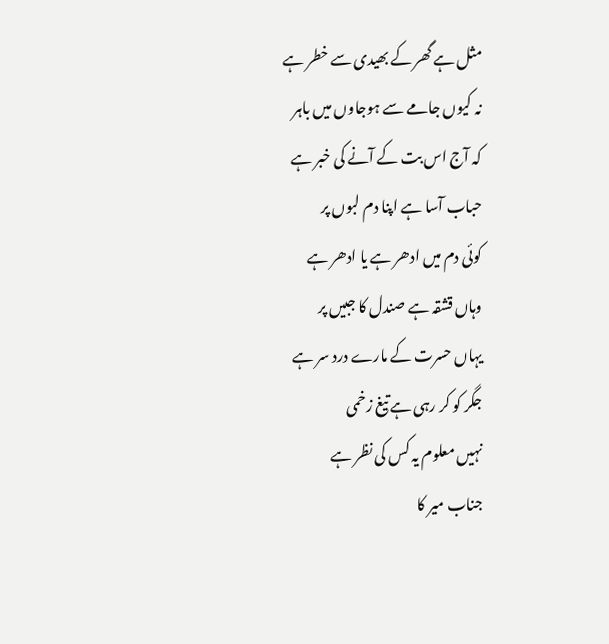مثل ہے گھر کے بھیدی سے خطر ہے
نہ کیوں جامے سے ہوجاوں میں باہر
کہ آج اس بت کے آنے کی خبر ہے
حباب آسا ہے اپنا دم لبوں پر
کوئی دم میں ادھر ہے یا ادھر ہے
وہاں قشقہ ہے صندل کا جبیں پر
یہاں حسرت کے مارے درد سر ہے
جگر کو کر رہی ہے تیغ زخمی
نہیں معلوم یہ کس کی نظر ہے
جناب میر کا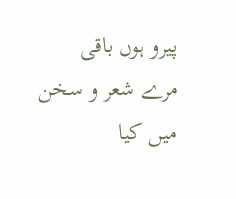پیرو ہوں باقی
مرے شعر و سخن میں کیا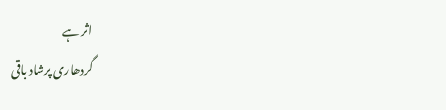اثر ہے
گردھاری پرشاد باقی